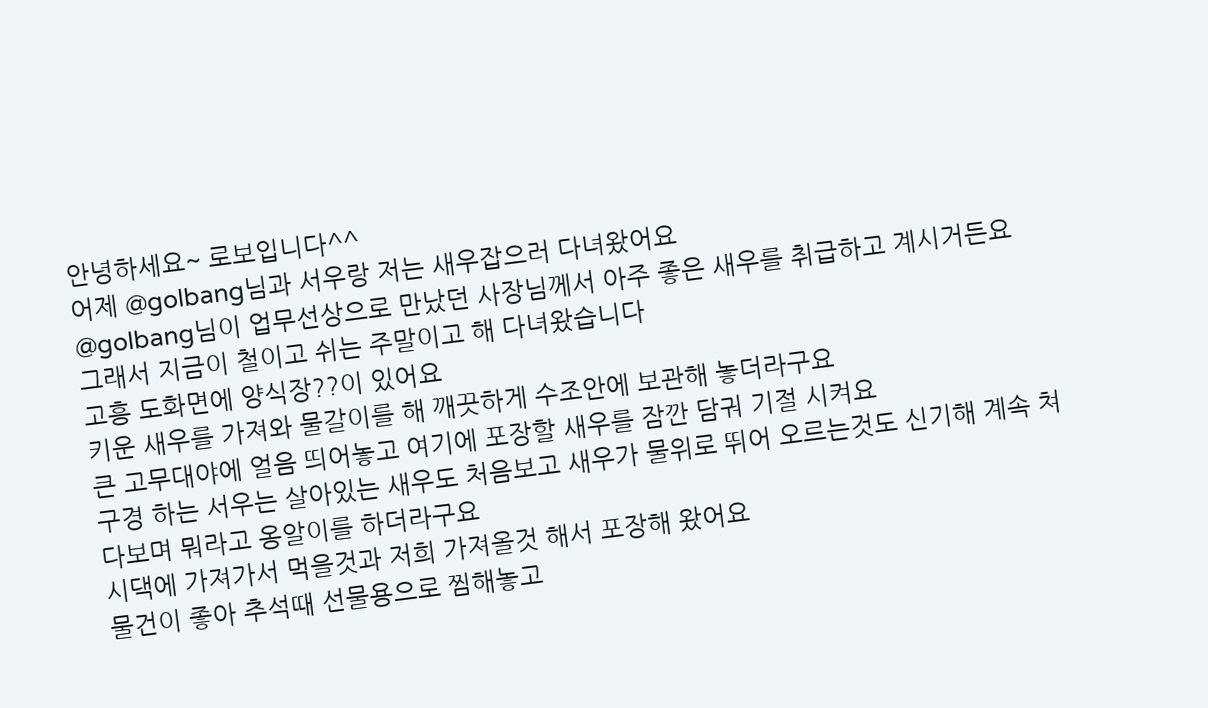안녕하세요~ 로보입니다^^
어제 @golbang님과 서우랑 저는 새우잡으러 다녀왔어요
@golbang님이 업무선상으로 만났던 사장님께서 아주 좋은 새우를 취급하고 계시거든요
그래서 지금이 철이고 쉬는 주말이고 해 다녀왔습니다
고흥 도화면에 양식장??이 있어요
키운 새우를 가져와 물갈이를 해 깨끗하게 수조안에 보관해 놓더라구요
큰 고무대야에 얼음 띄어놓고 여기에 포장할 새우를 잠깐 담궈 기절 시켜요
구경 하는 서우는 살아있는 새우도 처음보고 새우가 물위로 뛰어 오르는것도 신기해 계속 쳐다보며 뭐라고 옹알이를 하더라구요
시댁에 가져가서 먹을것과 저희 가져올것 해서 포장해 왔어요
물건이 좋아 추석때 선물용으로 찜해놓고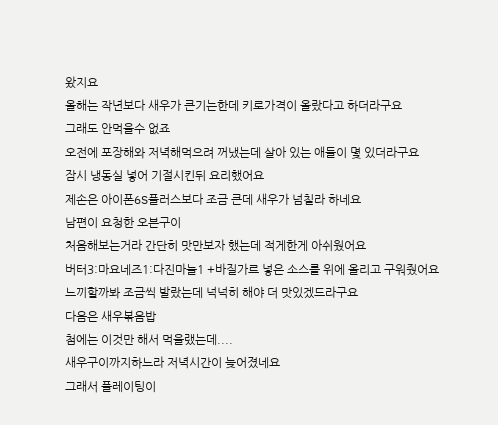왔지요
올해는 작년보다 새우가 큰기는한데 키로가격이 올랐다고 하더라구요
그래도 안먹을수 없죠
오전에 포장해와 저녁해먹으려 꺼냈는데 살아 있는 애들이 몇 있더라구요
잠시 냉동실 넣어 기절시킨뒤 요리했어요
제손은 아이폰6S플러스보다 조금 큰데 새우가 넘칠라 하네요
남편이 요청한 오븐구이
처음해보는거라 간단히 맛만보자 했는데 적게한게 아쉬웠어요
버터3:마요네즈1:다진마늘1 +바질가르 넣은 소스를 위에 올리고 구워줬어요
느끼할까봐 조금씩 발랐는데 넉넉히 해야 더 맛있겠드라구요
다음은 새우볶음밥
첨에는 이것만 해서 먹을랬는데....
새우구이까지하느라 저녁시간이 늦어졌네요
그래서 플레이팅이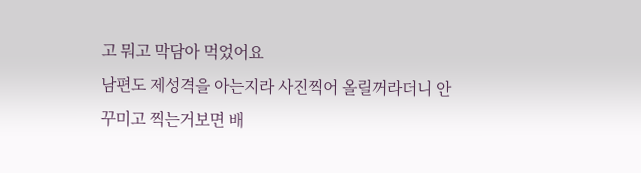고 뭐고 막담아 먹었어요
남편도 제성격을 아는지라 사진찍어 올릴꺼라더니 안꾸미고 찍는거보면 배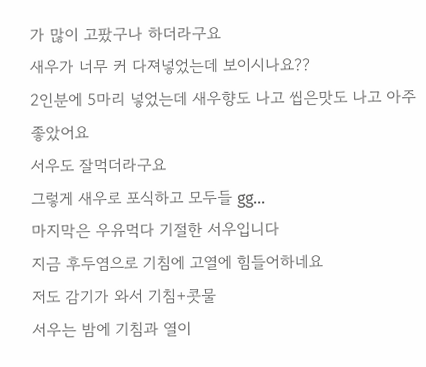가 많이 고팠구나 하더라구요
새우가 너무 커 다져넣었는데 보이시나요??
2인분에 5마리 넣었는데 새우향도 나고 씹은맛도 나고 아주 좋았어요
서우도 잘먹더라구요
그렇게 새우로 포식하고 모두들 gg...
마지막은 우유먹다 기절한 서우입니다
지금 후두염으로 기침에 고열에 힘들어하네요
저도 감기가 와서 기침+콧물
서우는 밤에 기침과 열이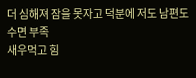더 심해져 잠을 못자고 덕분에 저도 남편도 수면 부족
새우먹고 힘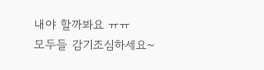내야 할까봐요 ㅠㅠ
모두들 감기조심하세요~